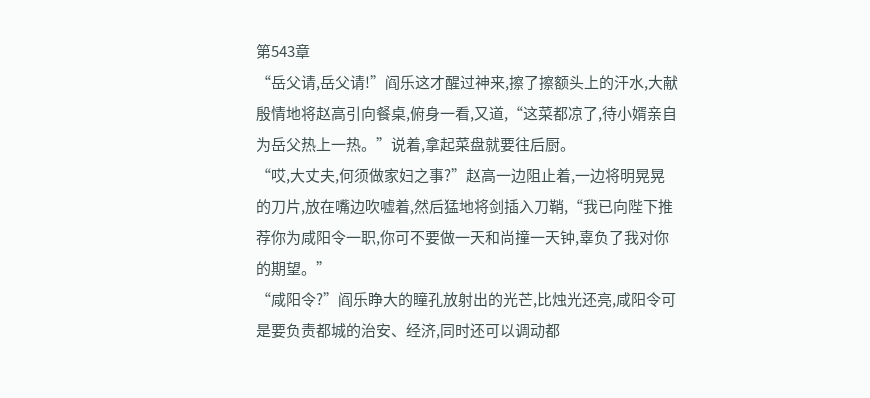第543章
“岳父请,岳父请!”阎乐这才醒过神来,擦了擦额头上的汗水,大献殷情地将赵高引向餐桌,俯身一看,又道,“这菜都凉了,待小婿亲自为岳父热上一热。”说着,拿起菜盘就要往后厨。
“哎,大丈夫,何须做家妇之事?”赵高一边阻止着,一边将明晃晃的刀片,放在嘴边吹嘘着,然后猛地将剑插入刀鞘,“我已向陛下推荐你为咸阳令一职,你可不要做一天和尚撞一天钟,辜负了我对你的期望。”
“咸阳令?”阎乐睁大的瞳孔放射出的光芒,比烛光还亮,咸阳令可是要负责都城的治安、经济,同时还可以调动都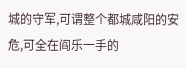城的守军,可谓整个都城咸阳的安危,可全在阎乐一手的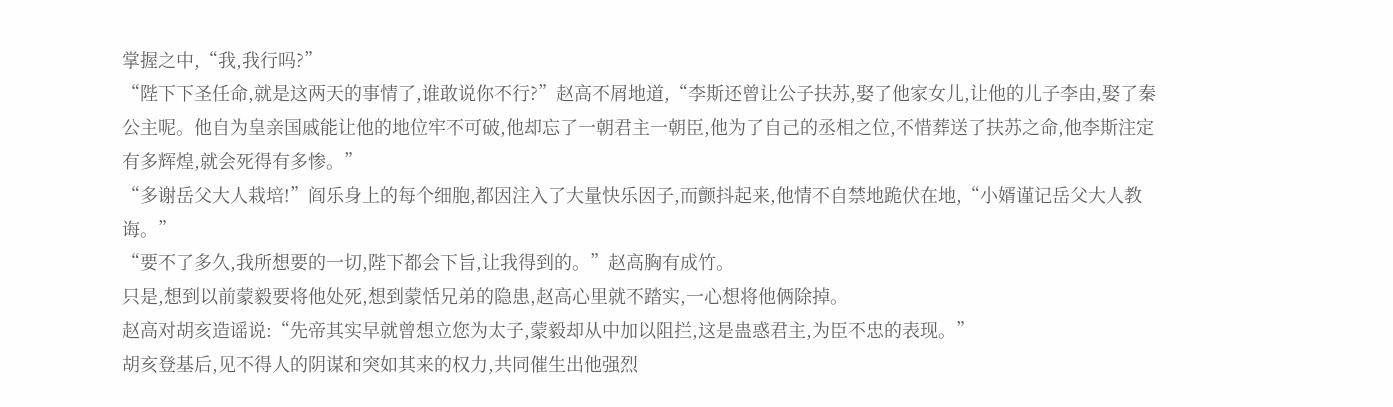掌握之中,“我,我行吗?”
“陛下下圣任命,就是这两天的事情了,谁敢说你不行?”赵高不屑地道,“李斯还曾让公子扶苏,娶了他家女儿,让他的儿子李由,娶了秦公主呢。他自为皇亲国戚能让他的地位牢不可破,他却忘了一朝君主一朝臣,他为了自己的丞相之位,不惜葬送了扶苏之命,他李斯注定有多辉煌,就会死得有多惨。”
“多谢岳父大人栽培!”阎乐身上的每个细胞,都因注入了大量快乐因子,而颤抖起来,他情不自禁地跪伏在地,“小婿谨记岳父大人教诲。”
“要不了多久,我所想要的一切,陛下都会下旨,让我得到的。”赵高胸有成竹。
只是,想到以前蒙毅要将他处死,想到蒙恬兄弟的隐患,赵高心里就不踏实,一心想将他俩除掉。
赵高对胡亥造谣说:“先帝其实早就曾想立您为太子,蒙毅却从中加以阻拦,这是蛊惑君主,为臣不忠的表现。”
胡亥登基后,见不得人的阴谋和突如其来的权力,共同催生出他强烈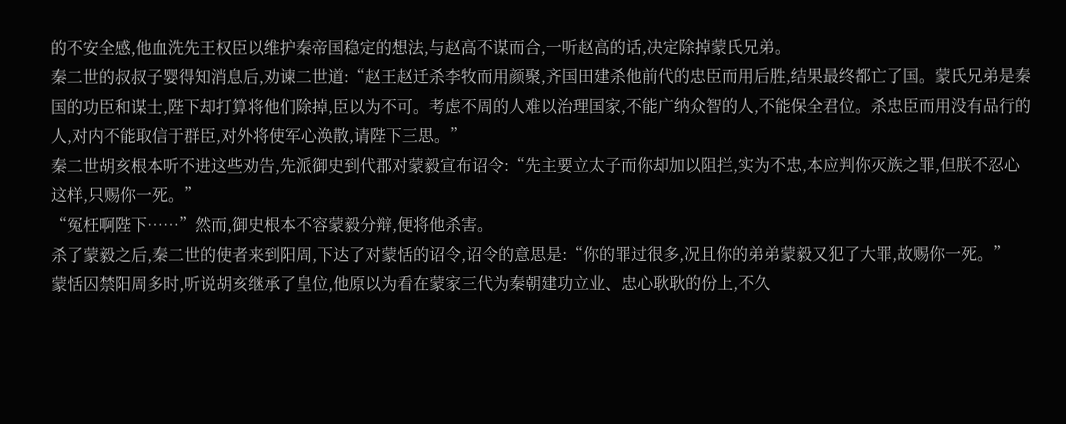的不安全感,他血洗先王权臣以维护秦帝国稳定的想法,与赵高不谋而合,一听赵高的话,决定除掉蒙氏兄弟。
秦二世的叔叔子婴得知消息后,劝谏二世道:“赵王赵迁杀李牧而用颜聚,齐国田建杀他前代的忠臣而用后胜,结果最终都亡了国。蒙氏兄弟是秦国的功臣和谋士,陛下却打算将他们除掉,臣以为不可。考虑不周的人难以治理国家,不能广纳众智的人,不能保全君位。杀忠臣而用没有品行的人,对内不能取信于群臣,对外将使军心涣散,请陛下三思。”
秦二世胡亥根本听不进这些劝告,先派御史到代郡对蒙毅宣布诏令:“先主要立太子而你却加以阻拦,实为不忠,本应判你灭族之罪,但朕不忍心这样,只赐你一死。”
“冤枉啊陛下……”然而,御史根本不容蒙毅分辩,便将他杀害。
杀了蒙毅之后,秦二世的使者来到阳周,下达了对蒙恬的诏令,诏令的意思是:“你的罪过很多,况且你的弟弟蒙毅又犯了大罪,故赐你一死。”
蒙恬囚禁阳周多时,听说胡亥继承了皇位,他原以为看在蒙家三代为秦朝建功立业、忠心耿耿的份上,不久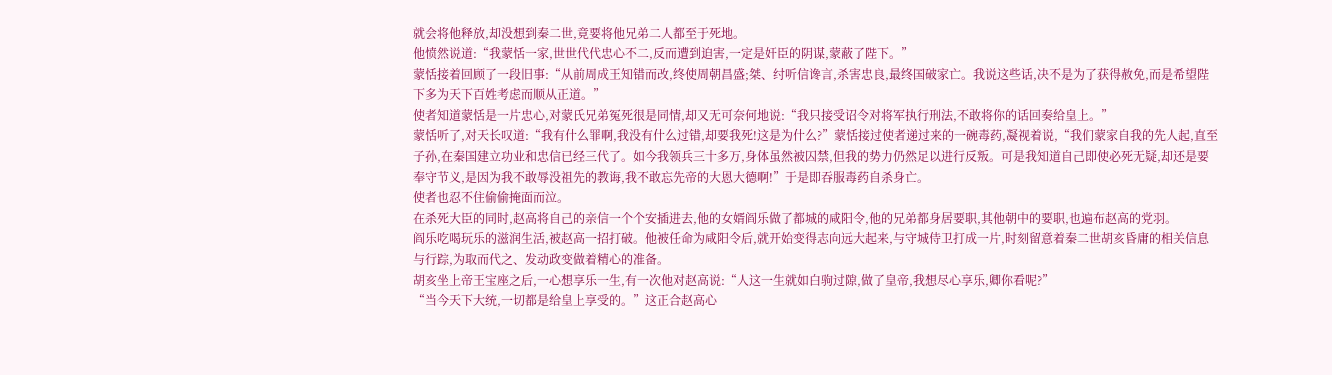就会将他释放,却没想到秦二世,竟要将他兄弟二人都至于死地。
他愤然说道:“我蒙恬一家,世世代代忠心不二,反而遭到迫害,一定是奸臣的阴谋,蒙蔽了陛下。”
蒙恬接着回顾了一段旧事:“从前周成王知错而改,终使周朝昌盛;桀、纣听信谗言,杀害忠良,最终国破家亡。我说这些话,决不是为了获得赦免,而是希望陛下多为天下百姓考虑而顺从正道。”
使者知道蒙恬是一片忠心,对蒙氏兄弟冤死很是同情,却又无可奈何地说:“我只接受诏令对将军执行刑法,不敢将你的话回奏给皇上。”
蒙恬听了,对天长叹道:“我有什么罪啊,我没有什么过错,却要我死!这是为什么?”蒙恬接过使者递过来的一碗毒药,凝视着说,“我们蒙家自我的先人起,直至子孙,在秦国建立功业和忠信已经三代了。如今我领兵三十多万,身体虽然被囚禁,但我的势力仍然足以进行反叛。可是我知道自己即使必死无疑,却还是要奉守节义,是因为我不敢辱没祖先的教诲,我不敢忘先帝的大恩大德啊!”于是即吞服毒药自杀身亡。
使者也忍不住偷偷掩面而泣。
在杀死大臣的同时,赵高将自己的亲信一个个安插进去,他的女婿阎乐做了都城的咸阳令,他的兄弟都身居要职,其他朝中的要职,也遍布赵高的党羽。
阎乐吃喝玩乐的滋润生活,被赵高一招打破。他被任命为咸阳令后,就开始变得志向远大起来,与守城侍卫打成一片,时刻留意着秦二世胡亥昏庸的相关信息与行踪,为取而代之、发动政变做着精心的准备。
胡亥坐上帝王宝座之后,一心想享乐一生,有一次他对赵高说:“人这一生就如白驹过隙,做了皇帝,我想尽心享乐,卿你看呢?”
“当今天下大统,一切都是给皇上享受的。”这正合赵高心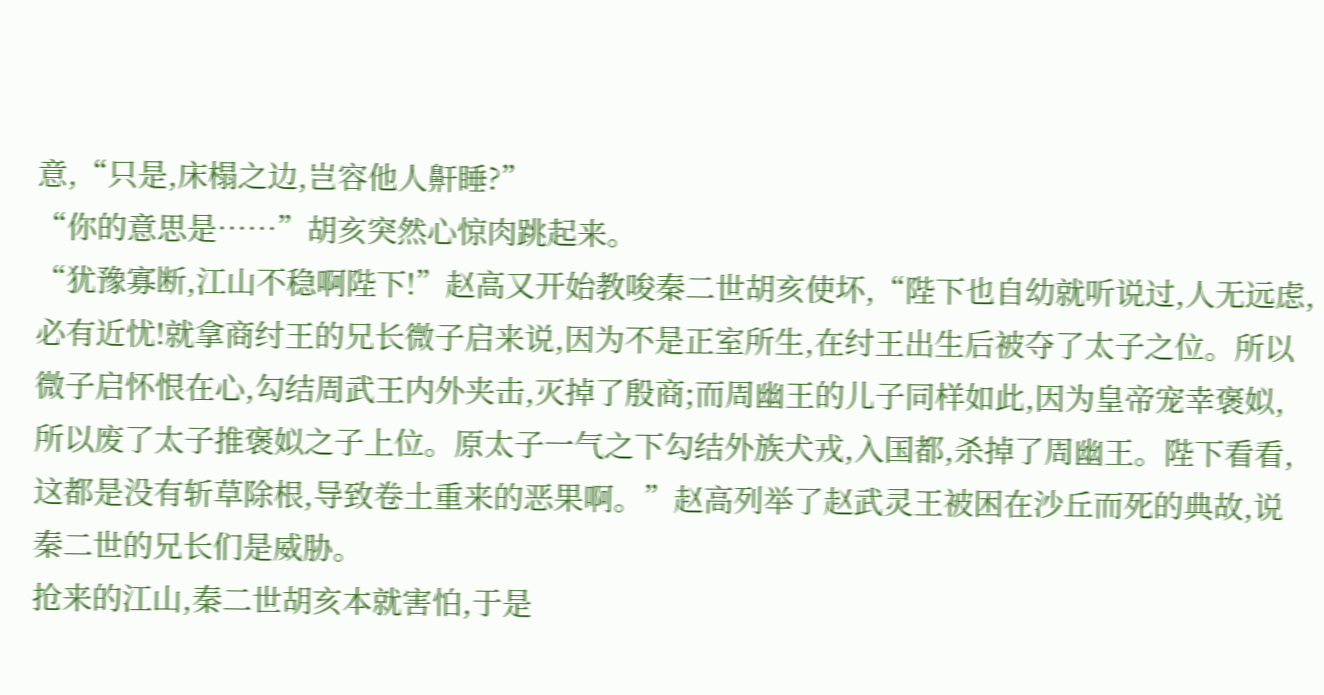意,“只是,床榻之边,岂容他人鼾睡?”
“你的意思是……”胡亥突然心惊肉跳起来。
“犹豫寡断,江山不稳啊陛下!”赵高又开始教唆秦二世胡亥使坏,“陛下也自幼就听说过,人无远虑,必有近忧!就拿商纣王的兄长微子启来说,因为不是正室所生,在纣王出生后被夺了太子之位。所以微子启怀恨在心,勾结周武王内外夹击,灭掉了殷商;而周幽王的儿子同样如此,因为皇帝宠幸褒姒,所以废了太子推褒姒之子上位。原太子一气之下勾结外族犬戎,入国都,杀掉了周幽王。陛下看看,这都是没有斩草除根,导致卷土重来的恶果啊。”赵高列举了赵武灵王被困在沙丘而死的典故,说秦二世的兄长们是威胁。
抢来的江山,秦二世胡亥本就害怕,于是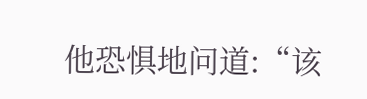他恐惧地问道:“该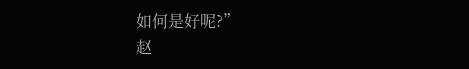如何是好呢?”
赵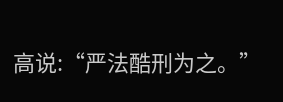高说:“严法酷刑为之。”